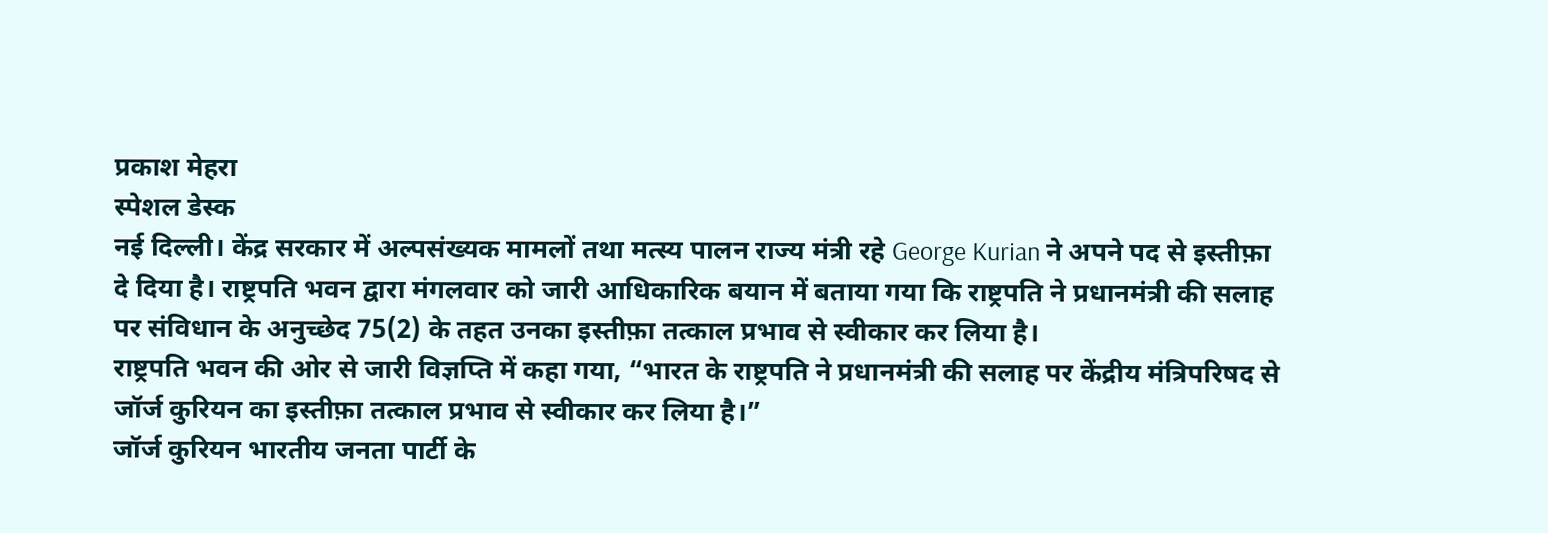प्रकाश मेहरा
स्पेशल डेस्क
नई दिल्ली। केंद्र सरकार में अल्पसंख्यक मामलों तथा मत्स्य पालन राज्य मंत्री रहे George Kurian ने अपने पद से इस्तीफ़ा दे दिया है। राष्ट्रपति भवन द्वारा मंगलवार को जारी आधिकारिक बयान में बताया गया कि राष्ट्रपति ने प्रधानमंत्री की सलाह पर संविधान के अनुच्छेद 75(2) के तहत उनका इस्तीफ़ा तत्काल प्रभाव से स्वीकार कर लिया है।
राष्ट्रपति भवन की ओर से जारी विज्ञप्ति में कहा गया, “भारत के राष्ट्रपति ने प्रधानमंत्री की सलाह पर केंद्रीय मंत्रिपरिषद से जॉर्ज कुरियन का इस्तीफ़ा तत्काल प्रभाव से स्वीकार कर लिया है।”
जॉर्ज कुरियन भारतीय जनता पार्टी के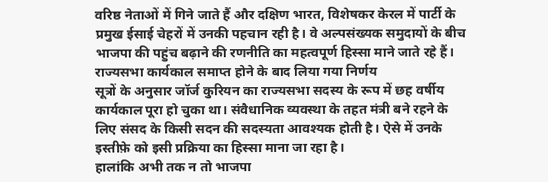वरिष्ठ नेताओं में गिने जाते हैं और दक्षिण भारत, विशेषकर केरल में पार्टी के प्रमुख ईसाई चेहरों में उनकी पहचान रही है। वे अल्पसंख्यक समुदायों के बीच भाजपा की पहुंच बढ़ाने की रणनीति का महत्वपूर्ण हिस्सा माने जाते रहे हैं।
राज्यसभा कार्यकाल समाप्त होने के बाद लिया गया निर्णय
सूत्रों के अनुसार जॉर्ज कुरियन का राज्यसभा सदस्य के रूप में छह वर्षीय कार्यकाल पूरा हो चुका था। संवैधानिक व्यवस्था के तहत मंत्री बने रहने के लिए संसद के किसी सदन की सदस्यता आवश्यक होती है। ऐसे में उनके इस्तीफ़े को इसी प्रक्रिया का हिस्सा माना जा रहा है।
हालांकि अभी तक न तो भाजपा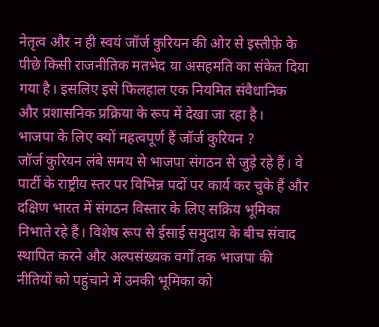नेतृत्व और न ही स्वयं जॉर्ज कुरियन की ओर से इस्तीफ़े के पीछे किसी राजनीतिक मतभेद या असहमति का संकेत दिया गया है। इसलिए इसे फिलहाल एक नियमित संवैधानिक और प्रशासनिक प्रक्रिया के रूप में देखा जा रहा है।
भाजपा के लिए क्यों महत्वपूर्ण हैं जॉर्ज कुरियन ?
जॉर्ज कुरियन लंबे समय से भाजपा संगठन से जुड़े रहे हैं। वे पार्टी के राष्ट्रीय स्तर पर विभिन्न पदों पर कार्य कर चुके हैं और दक्षिण भारत में संगठन विस्तार के लिए सक्रिय भूमिका निभाते रहे हैं। विशेष रूप से ईसाई समुदाय के बीच संवाद स्थापित करने और अल्पसंख्यक वर्गों तक भाजपा की नीतियों को पहुंचाने में उनकी भूमिका को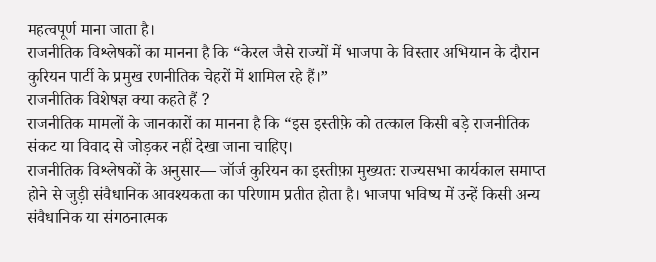महत्वपूर्ण माना जाता है।
राजनीतिक विश्लेषकों का मानना है कि “केरल जैसे राज्यों में भाजपा के विस्तार अभियान के दौरान कुरियन पार्टी के प्रमुख रणनीतिक चेहरों में शामिल रहे हैं।”
राजनीतिक विशेषज्ञ क्या कहते हैं ?
राजनीतिक मामलों के जानकारों का मानना है कि “इस इस्तीफ़े को तत्काल किसी बड़े राजनीतिक संकट या विवाद से जोड़कर नहीं देखा जाना चाहिए।
राजनीतिक विश्लेषकों के अनुसार— जॉर्ज कुरियन का इस्तीफ़ा मुख्यतः राज्यसभा कार्यकाल समाप्त होने से जुड़ी संवैधानिक आवश्यकता का परिणाम प्रतीत होता है। भाजपा भविष्य में उन्हें किसी अन्य संवैधानिक या संगठनात्मक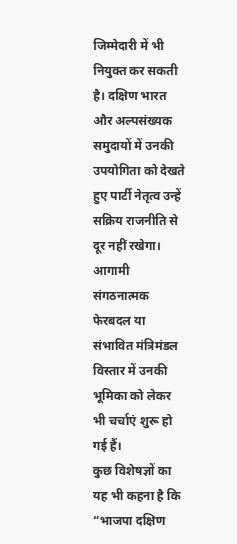जिम्मेदारी में भी नियुक्त कर सकती है। दक्षिण भारत और अल्पसंख्यक समुदायों में उनकी उपयोगिता को देखते हुए पार्टी नेतृत्व उन्हें सक्रिय राजनीति से दूर नहीं रखेगा। आगामी संगठनात्मक फेरबदल या संभावित मंत्रिमंडल विस्तार में उनकी भूमिका को लेकर भी चर्चाएं शुरू हो गई हैं।
कुछ विशेषज्ञों का यह भी कहना है कि “भाजपा दक्षिण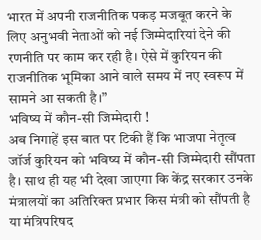भारत में अपनी राजनीतिक पकड़ मजबूत करने के लिए अनुभवी नेताओं को नई जिम्मेदारियां देने की रणनीति पर काम कर रही है। ऐसे में कुरियन की राजनीतिक भूमिका आने वाले समय में नए स्वरूप में सामने आ सकती है।”
भविष्य में कौन-सी जिम्मेदारी !
अब निगाहें इस बात पर टिकी हैं कि भाजपा नेतृत्व जॉर्ज कुरियन को भविष्य में कौन-सी जिम्मेदारी सौंपता है। साथ ही यह भी देखा जाएगा कि केंद्र सरकार उनके मंत्रालयों का अतिरिक्त प्रभार किस मंत्री को सौंपती है या मंत्रिपरिषद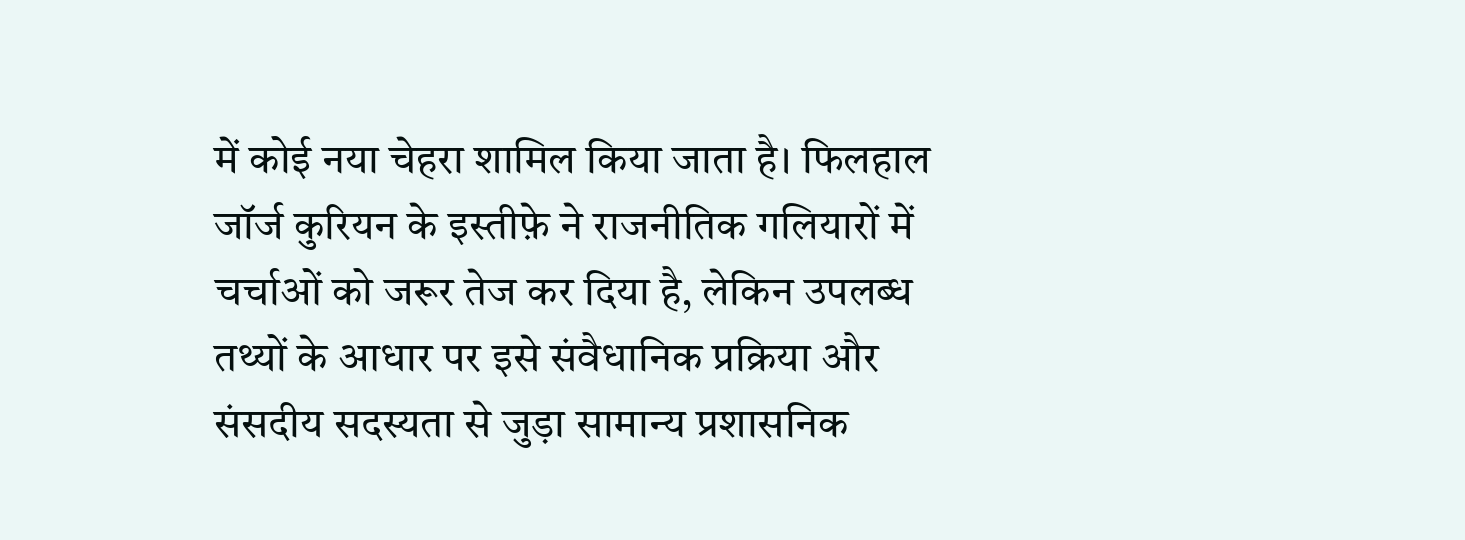में कोई नया चेहरा शामिल किया जाता है। फिलहाल जॉर्ज कुरियन के इस्तीफ़े ने राजनीतिक गलियारों में चर्चाओं को जरूर तेज कर दिया है, लेकिन उपलब्ध तथ्यों के आधार पर इसे संवैधानिक प्रक्रिया और संसदीय सदस्यता से जुड़ा सामान्य प्रशासनिक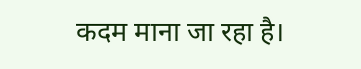कदम माना जा रहा है।